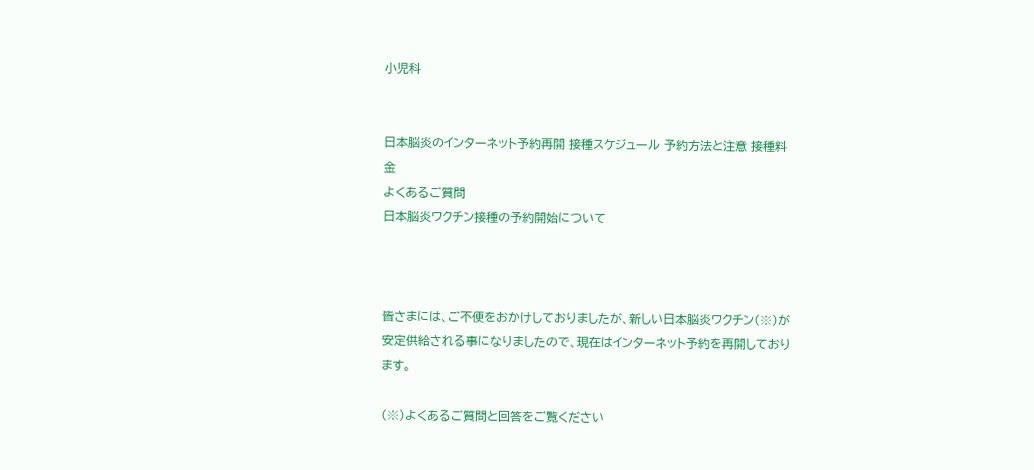小児科


日本脳炎のインターネット予約再開 接種スケジュール 予約方法と注意 接種料金
よくあるご質問
日本脳炎ワクチン接種の予約開始について



皆さまには、ご不便をおかけしておりましたが、新しい日本脳炎ワクチン(※)が安定供給される事になりましたので、現在はインターネット予約を再開しております。

(※)よくあるご質問と回答をご覧ください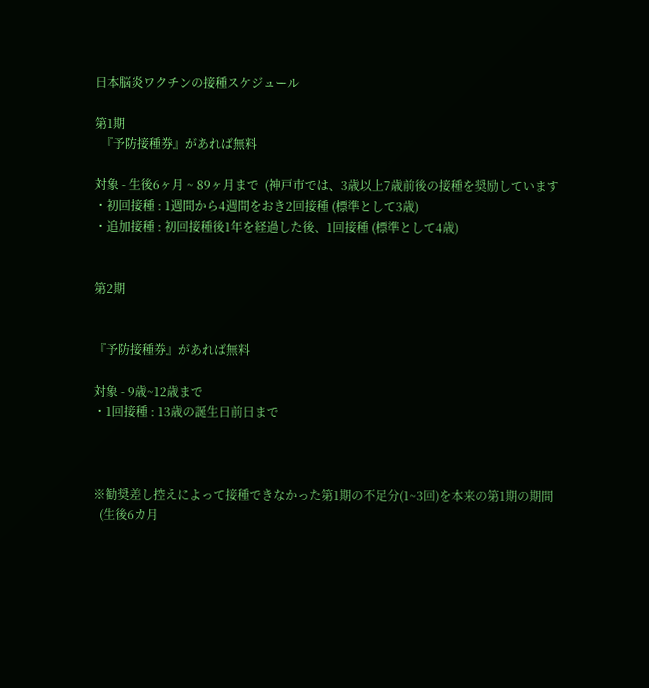日本脳炎ワクチンの接種スケジュール

第1期
  『予防接種券』があれば無料

対象 - 生後6ヶ月 ~ 89ヶ月まで  (神戸市では、3歳以上7歳前後の接種を奨励しています
・初回接種 : 1週間から4週間をおき2回接種 (標準として3歳)
・追加接種 : 初回接種後1年を経過した後、1回接種 (標準として4歳)


第2期


『予防接種券』があれば無料

対象 - 9歳~12歳まで
・1回接種 : 13歳の誕生日前日まで



※勧奨差し控えによって接種できなかった第1期の不足分(1~3回)を本来の第1期の期間
  (生後6カ月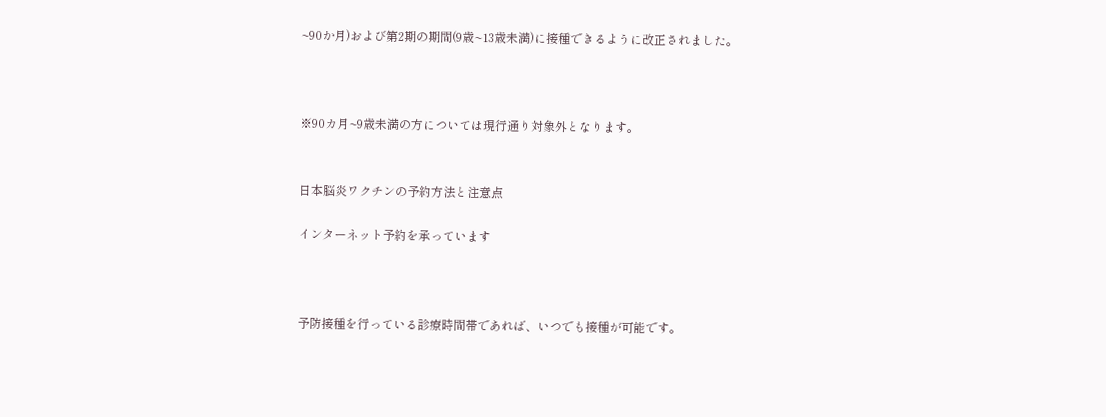~90か月)および第2期の期間(9歳~13歳未満)に接種できるように改正されました。



※90カ月~9歳未満の方については現行通り対象外となります。


日本脳炎ワクチンの予約方法と注意点

インターネット予約を承っています



予防接種を行っている診療時間帯であれば、いつでも接種が可能です。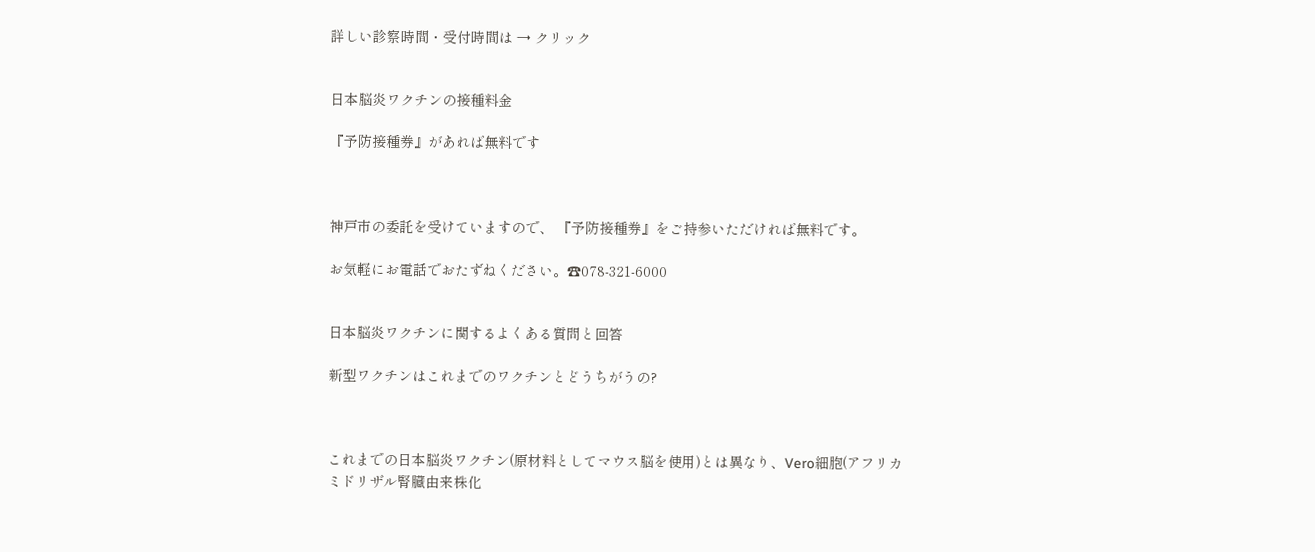詳しい診察時間・受付時間は → クリック


日本脳炎ワクチンの接種料金

『予防接種券』があれば無料です



神戸市の委託を受けていますので、 『予防接種券』をご持参いただければ無料です。

お気軽にお電話でおたずねください。☎078-321-6000


日本脳炎ワクチンに関するよくある質問と回答

新型ワクチンはこれまでのワクチンとどうちがうの?



これまでの日本脳炎ワクチン(原材料としてマウス脳を使用)とは異なり、Vero細胞(アフリカミドリザル腎臓由来株化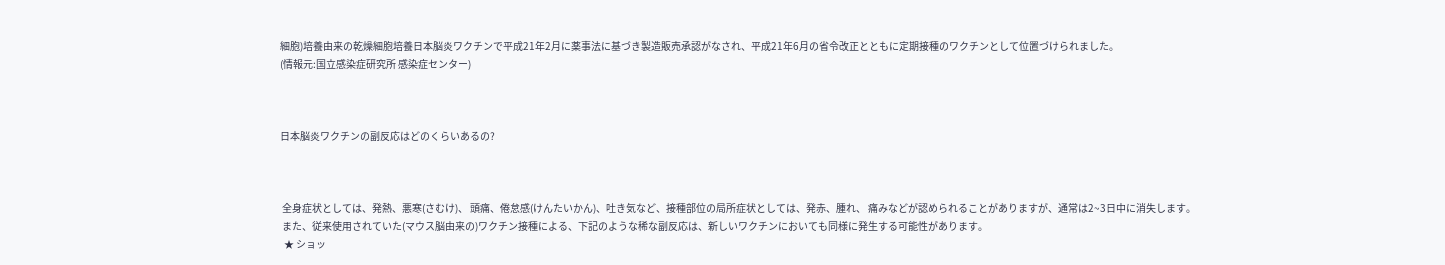細胞)培養由来の乾燥細胞培養日本脳炎ワクチンで平成21年2月に薬事法に基づき製造販売承認がなされ、平成21年6月の省令改正とともに定期接種のワクチンとして位置づけられました。
(情報元:国立感染症研究所 感染症センター)



日本脳炎ワクチンの副反応はどのくらいあるの?



 全身症状としては、発熱、悪寒(さむけ)、 頭痛、倦怠感(けんたいかん)、吐き気など、接種部位の局所症状としては、発赤、腫れ、 痛みなどが認められることがありますが、通常は2~3日中に消失します。
 また、従来使用されていた(マウス脳由来の)ワクチン接種による、下記のような稀な副反応は、新しいワクチンにおいても同様に発生する可能性があります。
  ★ ショッ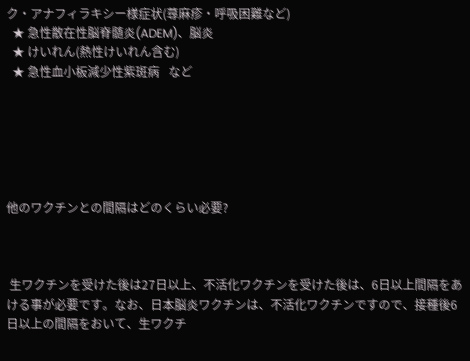ク・アナフィラキシー様症状(蕁麻疹・呼吸困難など)
  ★ 急性散在性脳脊髄炎(ADEM)、脳炎
  ★ けいれん(熱性けいれん含む)
  ★ 急性血小板減少性紫斑病   など






他のワクチンとの間隔はどのくらい必要?



 生ワクチンを受けた後は27日以上、不活化ワクチンを受けた後は、6日以上間隔をあける事が必要です。なお、日本脳炎ワクチンは、不活化ワクチンですので、接種後6日以上の間隔をおいて、生ワクチ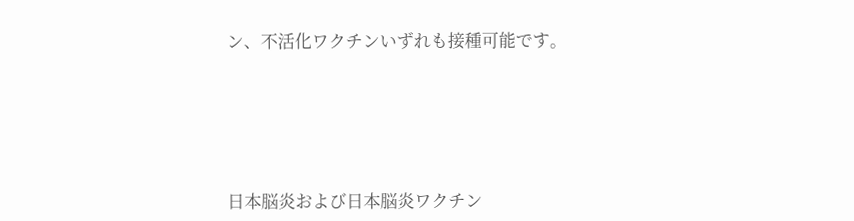ン、不活化ワクチンいずれも接種可能です。





日本脳炎および日本脳炎ワクチン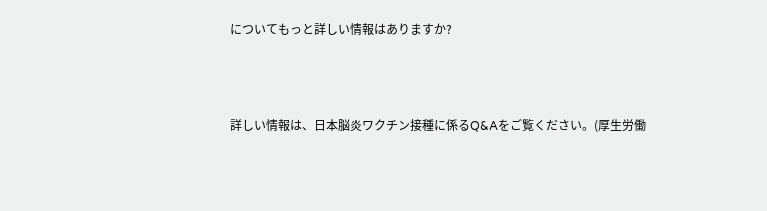についてもっと詳しい情報はありますか?



詳しい情報は、日本脳炎ワクチン接種に係るQ&Aをご覧ください。(厚生労働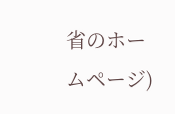省のホームページ)